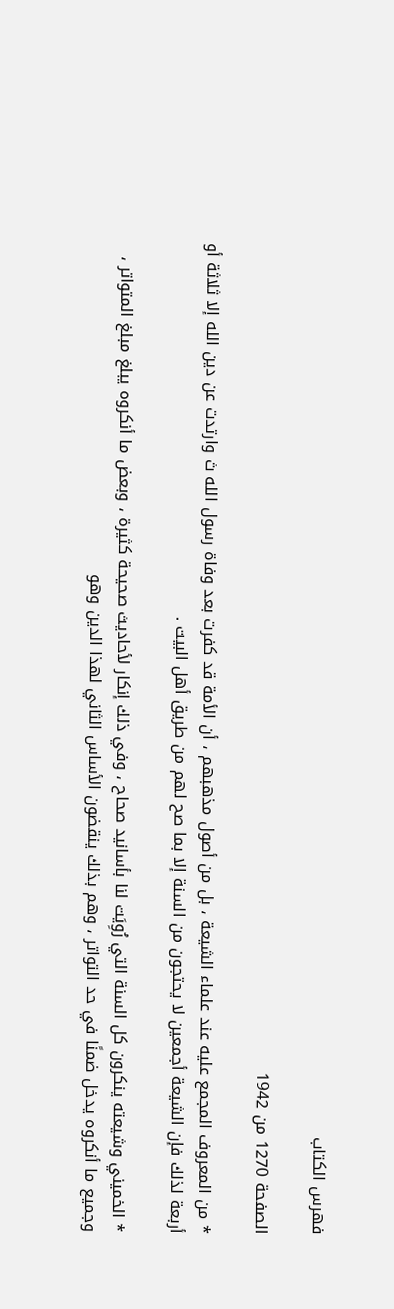فهرس الكتاب

الصفحة 1270 من 1942

* من المعروف المجمع عليه عند علماء الشيعة ، بل من أصول مذهبهم ، أن الأمة قد كفرت بعد وفاة رسول الله ث وارتدت عن دين الله إلا ثلاثة أو أربعة لذلك فإن الشيعة أجمعين لا يحتجون من السنة إلا بما صح لهم من طريق أهل البيت .

* الخميني وشيعته ينكرون كل السنة التي رُوِيَت لنا بأسانيد صحاح ، وفي ذلك إنكار لأحاديث صحيحة كثيرة ، وبعض ما أنكروه يبلغ مبلغ المتواتر ، وجميع ما أنكروه يدخل ضمنًا في حد التواتر ، وهم بذلك ينقضون الأساس الثاني لهذا الدين وهو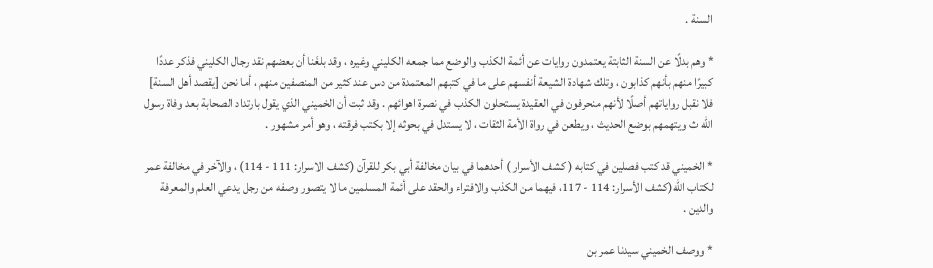السنة .

* وهم بدلًا عن السنة الثابتة يعتمدون روايات عن أئمة الكذب والوضع مما جمعه الكليني وغيره ، وقد بلغَنا أن بعضهم نقد رجال الكليني فذكر عددًا كبيرًا منهم بأنهم كذابون ، وتلك شهادة الشيعة أنفسهم على ما في كتبهم المعتمدة من دس عند كثير من المنصفين منهم ، أما نحن [يقصد أهل السنة] فلا نقبل رواياتهم أصلًا لأنهم منحرفون في العقيدة يستحلون الكذب في نصرة اهوائهم . وقد ثبت أن الخميني الذي يقول بارتداد الصحابة بعد وفاة رسول الله ث ويتهمهم بوضع الحديث ، ويطعن في رواة الأمة الثقات ، لا يستدل في بحوثه إلا بكتب فرقته ، وهو أمر مشهور .

* الخميني قد كتب فصلين في كتابه ( كشف الأسرار ) أحدهما في بيان مخالفة أبي بكر للقرآن (كشف الاسرار: 111 - 114) ، والآخر في مخالفة عمر لكتاب الله(كشف الأسرار: 114 - 117، فيهما من الكذب والافتراء والحقد على أئمة المسلمين ما لا يتصور وصفه من رجل يدعي العلم والمعرفة والدين .

* ووصف الخميني سيدنا عمر بن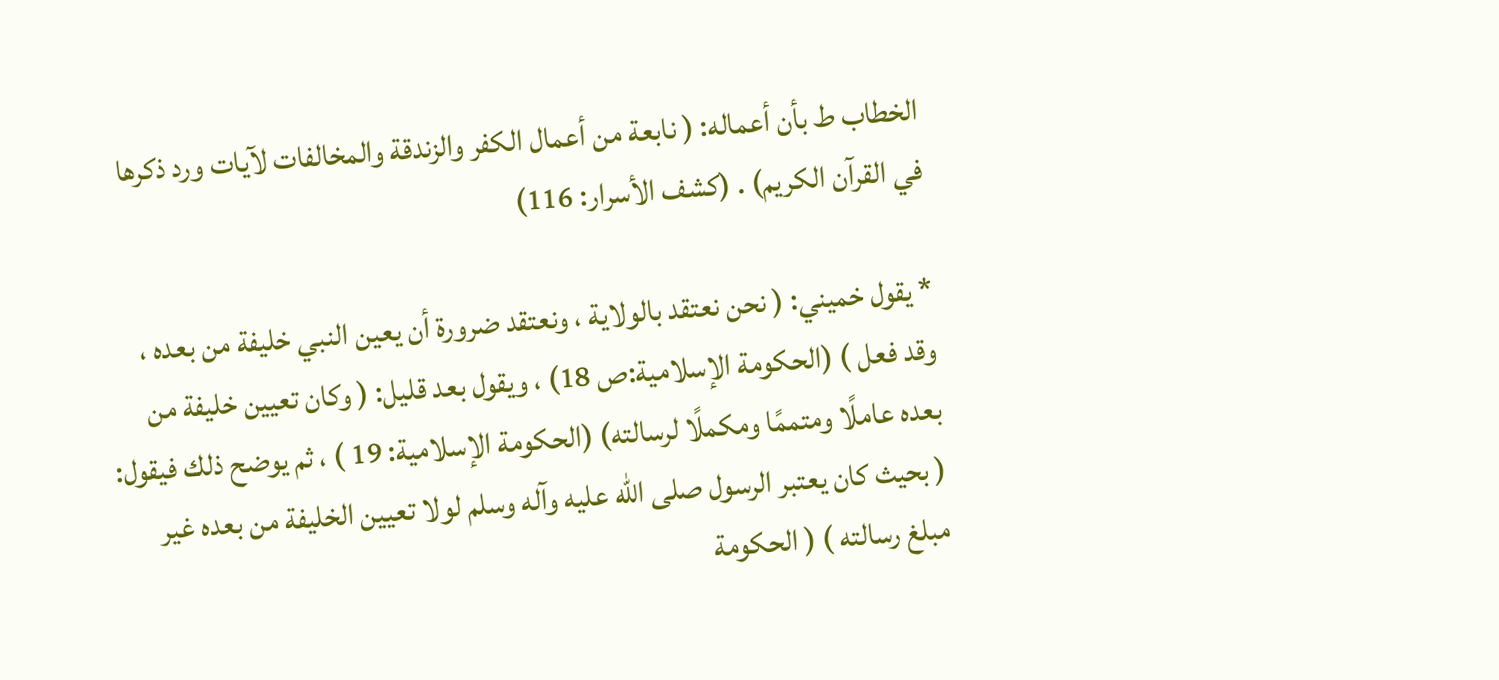الخطاب ط بأن أعماله: ( نابعة من أعمال الكفر والزندقة والمخالفات لآيات ورد ذكرها في القرآن الكريم) . (كشف الأسرار: 116)

* يقول خميني: ( نحن نعتقد بالولاية ، ونعتقد ضرورة أن يعين النبي خليفة من بعده ، وقد فعل ) (الحكومة الإسلامية:ص 18) ، ويقول بعد قليل: ( وكان تعيين خليفة من بعده عاملًا ومتممًا ومكملًا لرسالته) (الحكومة الإسلامية: 19 ) ، ثم يوضح ذلك فيقول: ( بحيث كان يعتبر الرسول صلى الله عليه وآله وسلم لولا تعيين الخليفة من بعده غير مبلغ رسالته ) ( الحكومة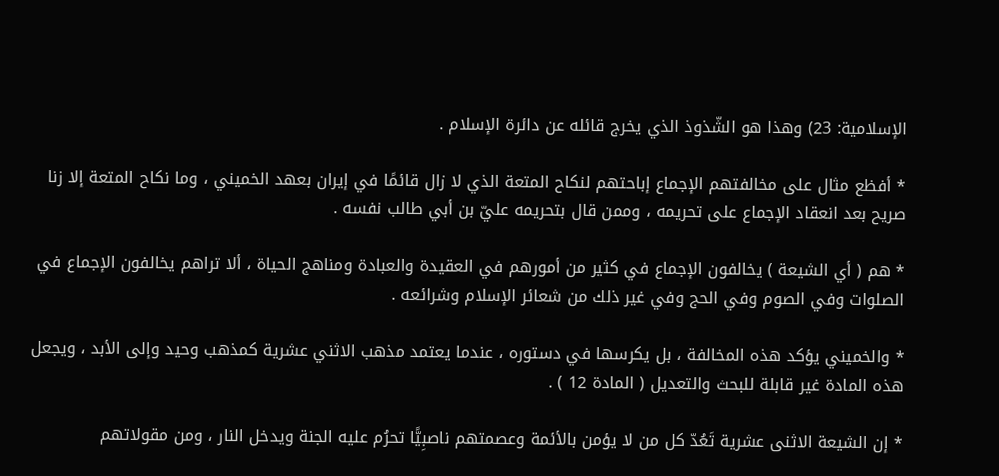الإسلامية: 23) وهذا هو الشّذوذ الذي يخرج قائله عن دائرة الإسلام .

* أفظع مثال على مخالفتهم الإجماع إباحتهم لنكاح المتعة الذي لا زال قائمًا في إيران بعهد الخميني ، وما نكاح المتعة إلا زنا صريح بعد انعقاد الإجماع على تحريمه ، وممن قال بتحريمه عليّ بن أبي طالب نفسه .

* هم ( أي الشيعة ) يخالفون الإجماع في كثير من أمورهم في العقيدة والعبادة ومناهج الحياة ، ألا تراهم يخالفون الإجماع في الصلوات وفي الصوم وفي الحج وفي غير ذلك من شعائر الإسلام وشرائعه .

* والخميني يؤكد هذه المخالفة ، بل يكرسها في دستوره ، عندما يعتمد مذهب الاثني عشرية كمذهب وحيد وإلى الأبد ، ويجعل هذه المادة غير قابلة للبحث والتعديل ( المادة 12 ) .

* إن الشيعة الاثنى عشرية تَعُدّ كل من لا يؤمن بالأئمة وعصمتهم ناصبِيًّا تحرُم عليه الجنة ويدخل النار ، ومن مقولاتهم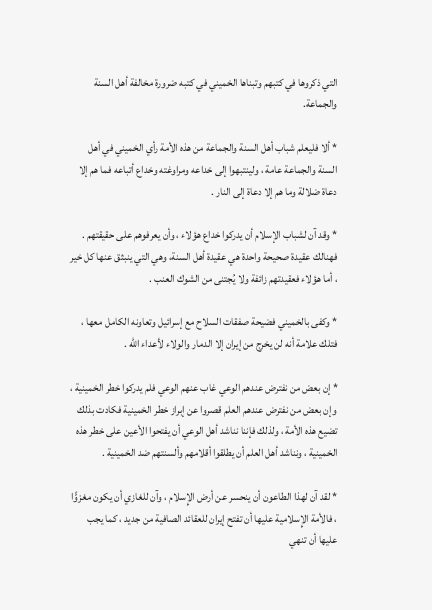التي ذكروها في كتبهم وتبناها الخميني في كتبه ضرورة مخالفة أهل السنة والجماعة.

* ألا فليعلم شباب أهل السنة والجماعة من هذه الأمة رأي الخميني في أهل السنة والجماعة عامة ، ولينتبهوا إلى خداعه ومراوغته وخداع أتباعه فما هم إلا دعاة ضلالة وما هم إلا دعاة إلى النار .

* وقد آن لشباب الإسلام أن يدركوا خداع هؤلاء ، وأن يعرفوهم على حقيقتهم . فهنالك عقيدة صحيحة واحدة هي عقيدة أهل السنة، وهي التي ينبثق عنها كل خير ، أما هؤلاء فعقيدتهم زائفة ولا يُجتنى من الشوك العنب .

* وكفى بالخميني فضيحة صفقات السلاح مع إسرائيل وتعاونه الكامل معها ، فتلك علامة أنه لن يخرج من إيران إلا الدمار والولاء لأعداء الله .

* إن بعض من نفترض عندهم الوعي غاب عنهم الوعي فلم يدركوا خطر الخمينية ، وإن بعض من نفترض عندهم العلم قصروا عن إبراز خطر الخمينية فكادت بذلك تضيع هذه الأمة ، ولذلك فإننا نناشد أهل الوعي أن يفتحوا الأعين على خطر هذه الخمينية ، ونناشد أهل العلم أن يطلقوا أقلامهم وألسنتهم ضد الخمينية .

* لقد آن لهذا الطاعون أن ينحسر عن أرض الإِسلام ، وآن للغازي أن يكون مغزوًّا ، فالأمة الإِسلامية عليها أن تفتح إيران للعقائد الصافية من جديد ، كما يجب عليها أن تنهي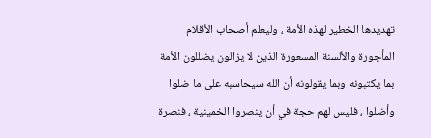تهديدها الخطير لهذه الأمة ، وليعلم أصحاب الأقلام المأجورة والألسنة المسعورة الذين لا يزالون يضللون الأمة بما يكتبونه وبما يقولونه أن الله سيحاسبه على ما ضلوا وأضلوا ، فليس لهم حجة في أن ينصروا الخمينية ، فنصرة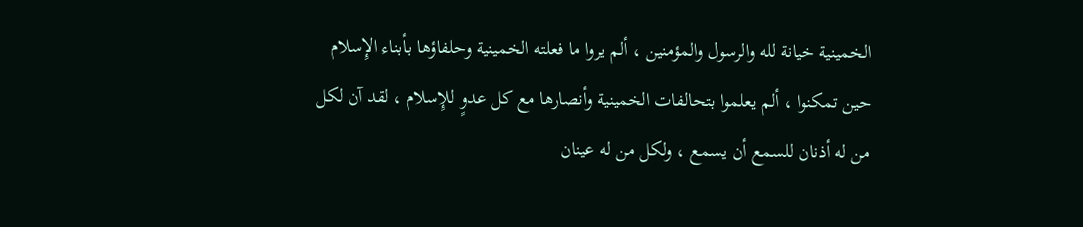الخمينية خيانة لله والرسول والمؤمنين ، ألم يروا ما فعلته الخمينية وحلفاؤها بأبناء الإِسلام حين تمكنوا ، ألم يعلموا بتحالفات الخمينية وأنصارها مع كل عدوٍ للإِسلام ، لقد آن لكل من له أذنان للسمع أن يسمع ، ولكل من له عينان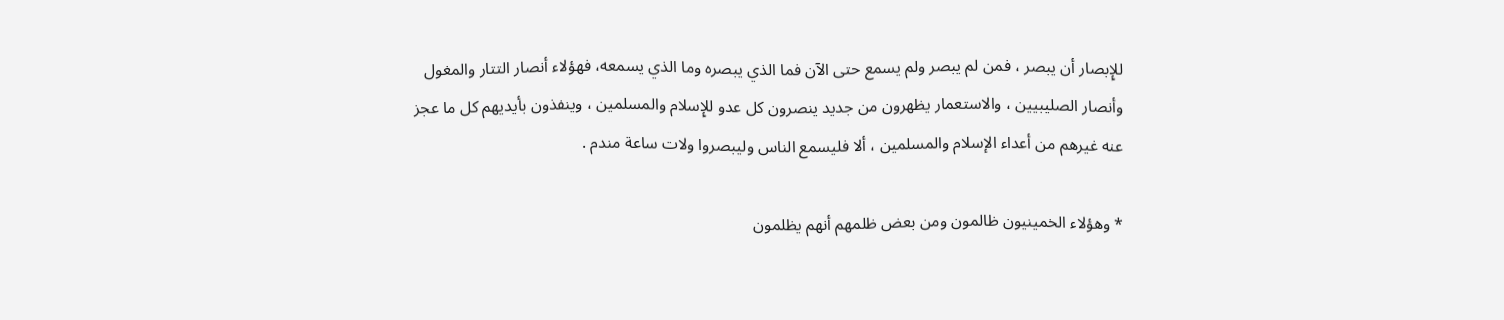للإِبصار أن يبصر ، فمن لم يبصر ولم يسمع حتى الآن فما الذي يبصره وما الذي يسمعه، فهؤلاء أنصار التتار والمغول وأنصار الصليبيين ، والاستعمار يظهرون من جديد ينصرون كل عدو للإِسلام والمسلمين ، وينفذون بأيديهم كل ما عجز عنه غيرهم من أعداء الإسلام والمسلمين ، ألا فليسمع الناس وليبصروا ولات ساعة مندم .

* وهؤلاء الخمينيون ظالمون ومن بعض ظلمهم أنهم يظلمون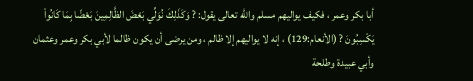أبا بكر وعمر ، فكيف يواليهم مسلم والله تعالى يقول: ? وَكَذَلِكَ نُوَلِّي بَعْضَ الظَّالِمِينَ بَعْضًا بِمَا كَانُواْ يَكْسِبُونَ ? (الأنعام:129) ، إنه لا يواليهم إلا ظالم ، ومن يرضى أن يكون ظالما لأبي بكر وعمر وعثمان وأبي عبيدة وطلحة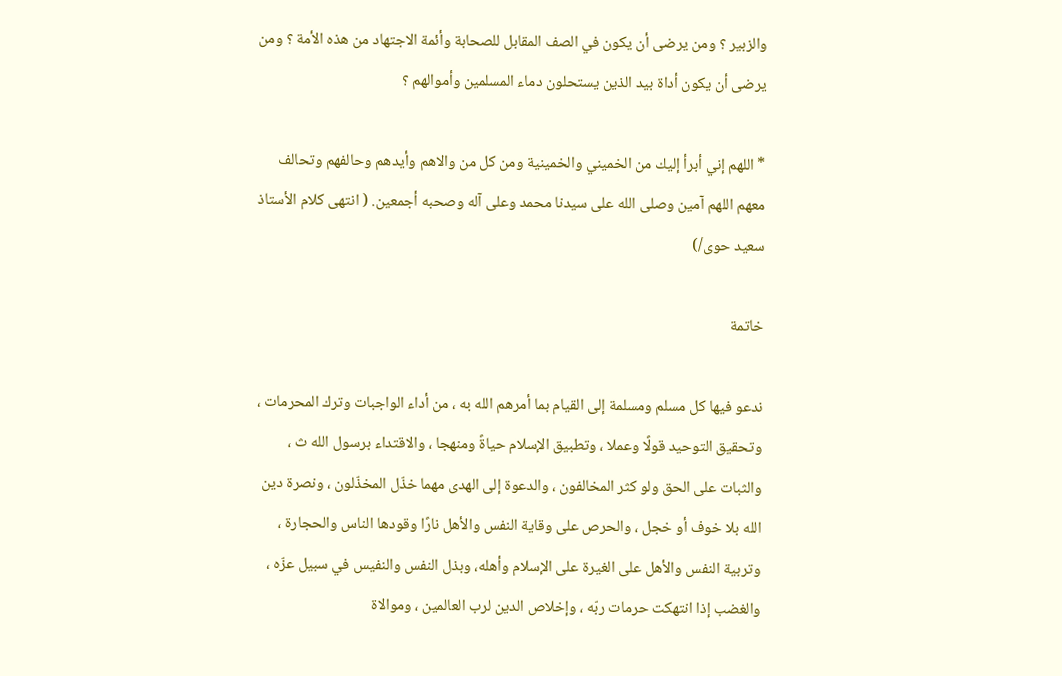والزبير ؟ ومن يرضى أن يكون في الصف المقابل للصحابة وأئمة الاجتهاد من هذه الأمة ؟ ومن يرضى أن يكون أداة بيد الذين يستحلون دماء المسلمين وأموالهم ؟

* اللهم إني أبرأ إليك من الخميني والخمينية ومن كل من والاهم وأيدهم وحالفهم وتحالف معهم اللهم آمين وصلى الله على سيدنا محمد وعلى آله وصحبه أجمعين. ( انتهى كلام الأستاذ سعيد حوى/)

خاتمة

ندعو فيها كل مسلم ومسلمة إلى القيام بما أمرهم الله به ، من أداء الواجبات وترك المحرمات ، وتحقيق التوحيد قولًا وعملا ، وتطبيق الإسلام حياةً ومنهجا ، والاقتداء برسول الله ث ، والثبات على الحق ولو كثر المخالفون ، والدعوة إلى الهدى مهما خذّل المخذّلون ، ونصرة دين الله بلا خوف أو خجل ، والحرص على وقاية النفس والأهل نارًا وقودها الناس والحجارة ، وتربية النفس والأهل على الغيرة على الإسلام وأهله، وبذل النفس والنفيس في سبيل عزّه ، والغضب إذا انتهكت حرمات ربّه ، وإخلاص الدين لرب العالمين ، وموالاة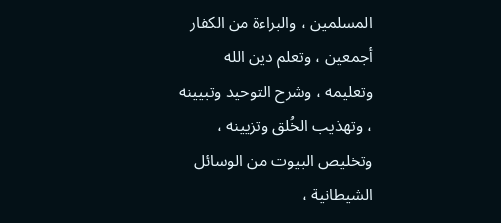المسلمين ، والبراءة من الكفار أجمعين ، وتعلم دين الله وتعليمه ، وشرح التوحيد وتبيينه ، وتهذيب الخُلق وتزيينه ، وتخليص البيوت من الوسائل الشيطانية ،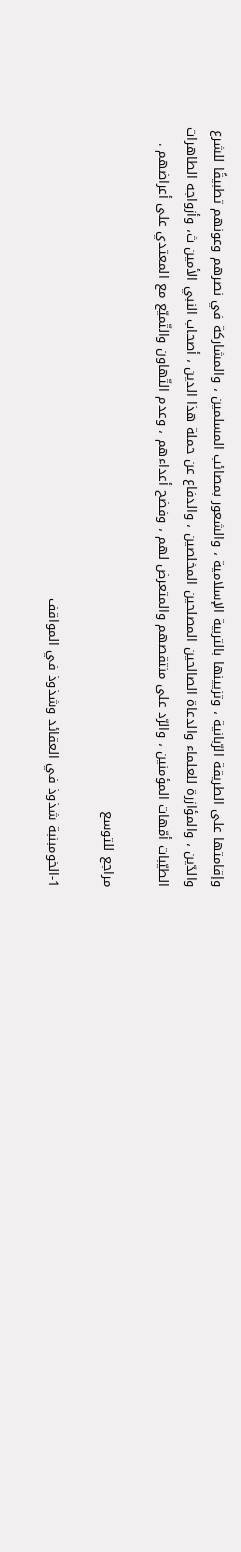وإقامتها على الطريقة الرّبانية ، وتزيينها بالتربية الإسلامية ، والشعور بمصائب المسلمين ، والمشاركة في نصرهم وعونهم تطبيقًا للشرع والدّين ، والمؤازرة للعلماء والدعاة الصالحين المصلحين المخلصين ، والدفاع عن حملة هذا الدين ، أصحاب النبي الأمين ث، وأزواجه الطاهرات الطيّبات أمّهات المؤمنين ، والرّد على منتقصهم والمتعرض لهم ، وفضح أعداءهم ، وعدم التّهاون والتّميّع مع المعتدي على أعراضهم .

مراجع للتوسع

1-الخومبنبة شذوذ في العقائد وشذوذ في المواقف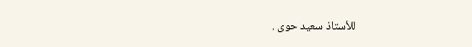للأستاذ سعيد حوى .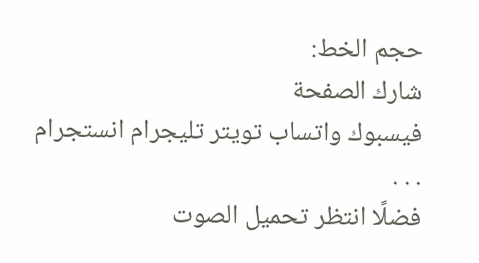حجم الخط:
شارك الصفحة
فيسبوك واتساب تويتر تليجرام انستجرام
. . .
فضلًا انتظر تحميل الصوت